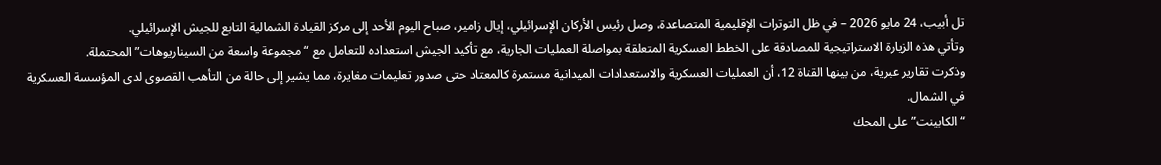تل أبيب، 24 مايو 2026 – في ظل التوترات الإقليمية المتصاعدة، وصل رئيس الأركان الإسرائيلي، إيال زامير، صباح اليوم الأحد إلى مركز القيادة الشمالية التابع للجيش الإسرائيلي.
وتأتي هذه الزيارة الاستراتيجية للمصادقة على الخطط العسكرية المتعلقة بمواصلة العمليات الجارية، مع تأكيد الجيش استعداده للتعامل مع “مجموعة واسعة من السيناريوهات” المحتملة.
وذكرت تقارير عبرية، من بينها القناة 12، أن العمليات العسكرية والاستعدادات الميدانية مستمرة كالمعتاد حتى صدور تعليمات مغايرة، مما يشير إلى حالة من التأهب القصوى لدى المؤسسة العسكرية في الشمال.
“الكابينت” على المحك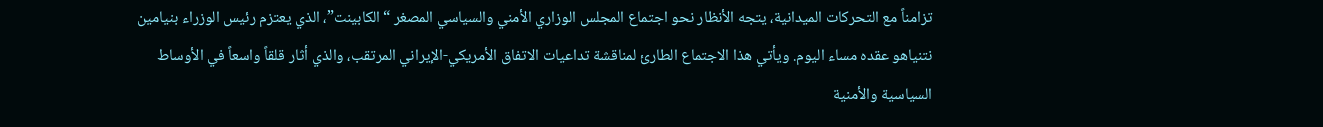تزامناً مع التحركات الميدانية، يتجه الأنظار نحو اجتماع المجلس الوزاري الأمني والسياسي المصغر “الكابينت”، الذي يعتزم رئيس الوزراء بنيامين نتنياهو عقده مساء اليوم. ويأتي هذا الاجتماع الطارئ لمناقشة تداعيات الاتفاق الأمريكي-الإيراني المرتقب، والذي أثار قلقاً واسعاً في الأوساط السياسية والأمنية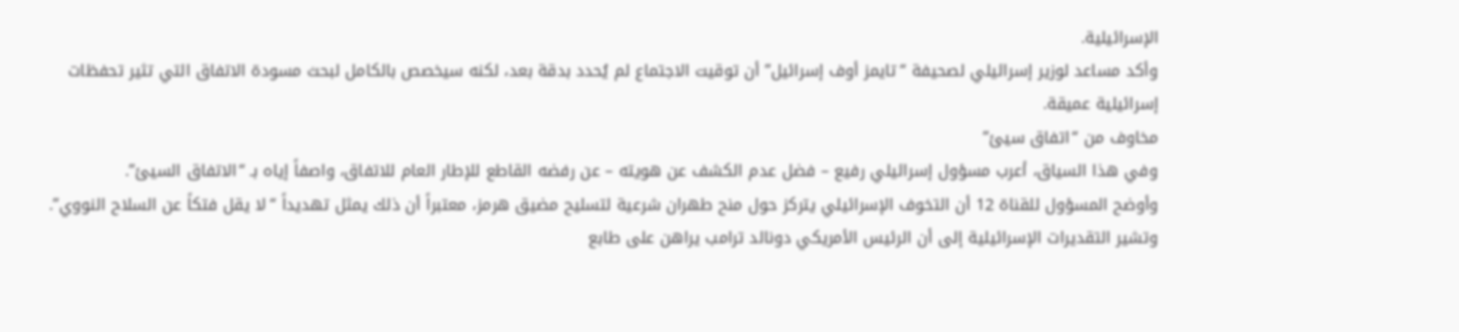الإسرائيلية.
وأكد مساعد لوزير إسرائيلي لصحيفة “تايمز أوف إسرائيل” أن توقيت الاجتماع لم يُحدد بدقة بعد، لكنه سيخصص بالكامل لبحث مسودة الاتفاق التي تثير تحفظات إسرائيلية عميقة.
مخاوف من “اتفاق سيئ”
وفي هذا السياق، أعرب مسؤول إسرائيلي رفيع – فضل عدم الكشف عن هويته – عن رفضه القاطع للإطار العام للاتفاق، واصفاً إياه بـ “الاتفاق السيئ”.
وأوضح المسؤول للقناة 12 أن التخوف الإسرائيلي يتركز حول منح طهران شرعية لتسليح مضيق هرمز، معتبراً أن ذلك يمثل تهديداً “لا يقل فتكاً عن السلاح النووي”.
وتشير التقديرات الإسرائيلية إلى أن الرئيس الأمريكي دونالد ترامب يراهن على طابع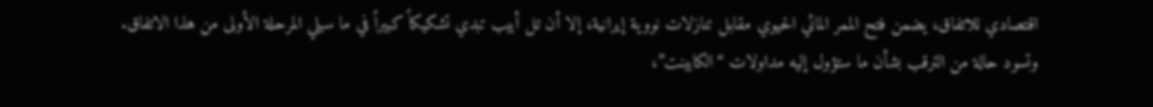اقتصادي للاتفاق، يضمن فتح الممر المائي الحيوي مقابل تنازلات نووية إيرانية، إلا أن تل أبيب تبدي تشكيكاً كبيراً في ما سيلي المرحلة الأولى من هذا الاتفاق.
وتسود حالة من الترقب بشأن ما ستؤول إليه مداولات “الكابينت”،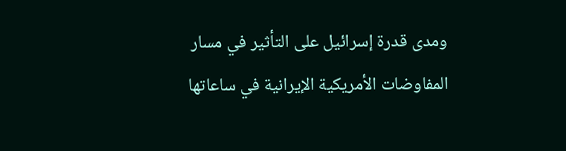ومدى قدرة إسرائيل على التأثير في مسار المفاوضات الأمريكية الإيرانية في ساعاتها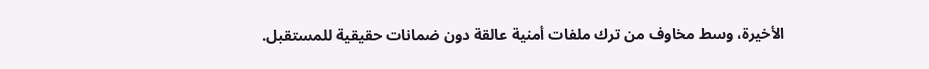الأخيرة، وسط مخاوف من ترك ملفات أمنية عالقة دون ضمانات حقيقية للمستقبل.